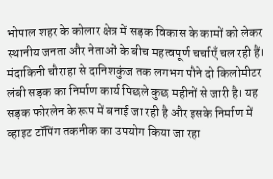भोपाल शहर के कोलार क्षेत्र में सड़क विकास के कामों को लेकर स्थानीय जनता और नेताओं के बीच महत्वपूर्ण चर्चाएँ चल रही हैं। मंदाकिनी चौराहा से दानिशकुंज तक लगभग पौने दो किलोमीटर लंबी सड़क का निर्माण कार्य पिछले कुछ महीनों से जारी है। यह सड़क फोरलेन के रूप में बनाई जा रही है और इसके निर्माण में व्हाइट टॉपिंग तकनीक का उपयोग किया जा रहा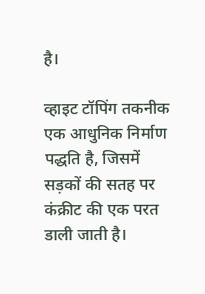है।

व्हाइट टॉपिंग तकनीक एक आधुनिक निर्माण पद्धति है, जिसमें सड़कों की सतह पर कंक्रीट की एक परत डाली जाती है।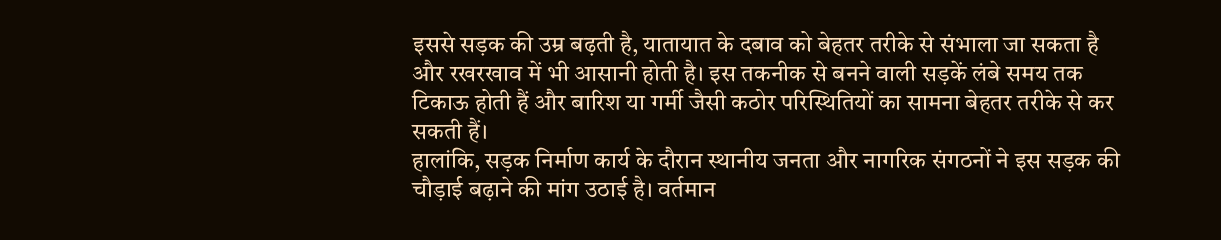इससे सड़क की उम्र बढ़ती है, यातायात के दबाव को बेहतर तरीके से संभाला जा सकता है और रखरखाव में भी आसानी होती है। इस तकनीक से बनने वाली सड़कें लंबे समय तक टिकाऊ होती हैं और बारिश या गर्मी जैसी कठोर परिस्थितियों का सामना बेहतर तरीके से कर सकती हैं।
हालांकि, सड़क निर्माण कार्य के दौरान स्थानीय जनता और नागरिक संगठनों ने इस सड़क की चौड़ाई बढ़ाने की मांग उठाई है। वर्तमान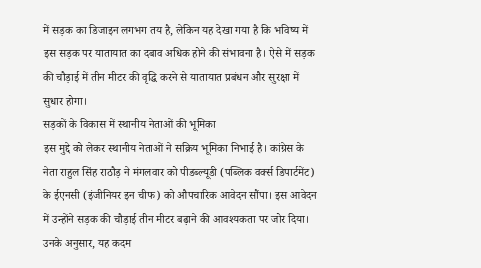में सड़क का डिजाइन लगभग तय है, लेकिन यह देखा गया है कि भविष्य में इस सड़क पर यातायात का दबाव अधिक होने की संभावना है। ऐसे में सड़क की चौड़ाई में तीन मीटर की वृद्धि करने से यातायात प्रबंधन और सुरक्षा में सुधार होगा।
सड़कों के विकास में स्थानीय नेताओं की भूमिका
इस मुद्दे को लेकर स्थानीय नेताओं ने सक्रिय भूमिका निभाई है। कांग्रेस के नेता राहुल सिंह राठौड़ ने मंगलवार को पीडब्ल्यूडी (पब्लिक वर्क्स डिपार्टमेंट) के ईएनसी (इंजीनियर इन चीफ) को औपचारिक आवेदन सौंपा। इस आवेदन में उन्होंने सड़क की चौड़ाई तीन मीटर बढ़ाने की आवश्यकता पर जोर दिया। उनके अनुसार, यह कदम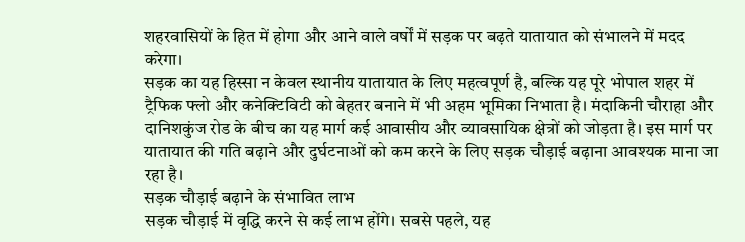शहरवासियों के हित में होगा और आने वाले वर्षों में सड़क पर बढ़ते यातायात को संभालने में मदद करेगा।
सड़क का यह हिस्सा न केवल स्थानीय यातायात के लिए महत्वपूर्ण है, बल्कि यह पूरे भोपाल शहर में ट्रैफिक फ्लो और कनेक्टिविटी को बेहतर बनाने में भी अहम भूमिका निभाता है। मंदाकिनी चौराहा और दानिशकुंज रोड के बीच का यह मार्ग कई आवासीय और व्यावसायिक क्षेत्रों को जोड़ता है। इस मार्ग पर यातायात की गति बढ़ाने और दुर्घटनाओं को कम करने के लिए सड़क चौड़ाई बढ़ाना आवश्यक माना जा रहा है।
सड़क चौड़ाई बढ़ाने के संभावित लाभ
सड़क चौड़ाई में वृद्धि करने से कई लाभ होंगे। सबसे पहले, यह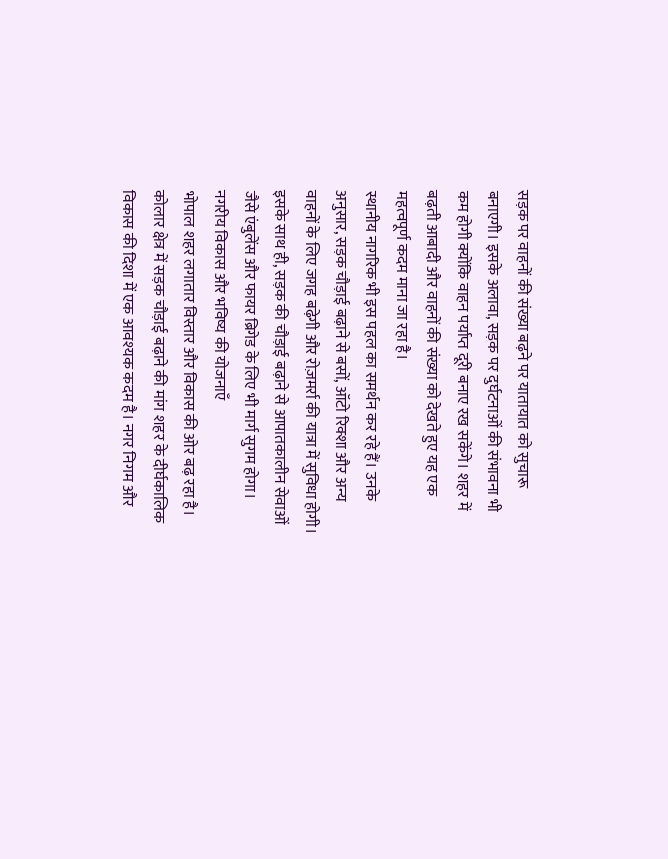सड़क पर वाहनों की संख्या बढ़ने पर यातायात को सुचारू बनाएगी। इसके अलावा, सड़क पर दुर्घटनाओं की संभावना भी कम होगी क्योंकि वाहन पर्याप्त दूरी बनाए रख सकेंगे। शहर में बढ़ती आबादी और वाहनों की संख्या को देखते हुए यह एक महत्वपूर्ण कदम माना जा रहा है।
स्थानीय नागरिक भी इस पहल का समर्थन कर रहे हैं। उनके अनुसार, सड़क चौड़ाई बढ़ाने से बसों, ऑटो रिक्शा और अन्य वाहनों के लिए जगह बढ़ेगी और रोज़मर्रा की यात्रा में सुविधा होगी। इसके साथ ही, सड़क की चौड़ाई बढ़ाने से आपातकालीन सेवाओं जैसे एंबुलेंस और फायर ब्रिगेड के लिए भी मार्ग सुगम होगा।
नगरीय विकास और भविष्य की योजनाएँ
भोपाल शहर लगातार विस्तार और विकास की ओर बढ़ रहा है। कोलार क्षेत्र में सड़क चौड़ाई बढ़ाने की मांग शहर के दीर्घकालिक विकास की दिशा में एक आवश्यक कदम है। नगर निगम और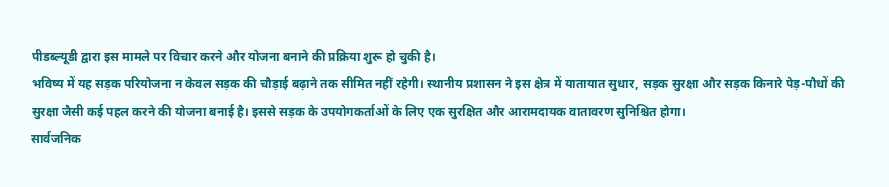पीडब्ल्यूडी द्वारा इस मामले पर विचार करने और योजना बनाने की प्रक्रिया शुरू हो चुकी है।
भविष्य में यह सड़क परियोजना न केवल सड़क की चौड़ाई बढ़ाने तक सीमित नहीं रहेगी। स्थानीय प्रशासन ने इस क्षेत्र में यातायात सुधार, सड़क सुरक्षा और सड़क किनारे पेड़-पौधों की सुरक्षा जैसी कई पहल करने की योजना बनाई है। इससे सड़क के उपयोगकर्ताओं के लिए एक सुरक्षित और आरामदायक वातावरण सुनिश्चित होगा।
सार्वजनिक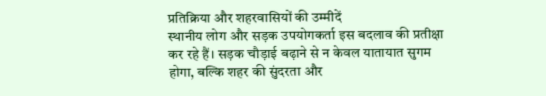प्रतिक्रिया और शहरवासियों की उम्मीदें
स्थानीय लोग और सड़क उपयोगकर्ता इस बदलाव की प्रतीक्षा कर रहे हैं। सड़क चौड़ाई बढ़ाने से न केवल यातायात सुगम होगा, बल्कि शहर की सुंदरता और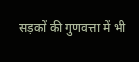सड़कों की गुणवत्ता में भी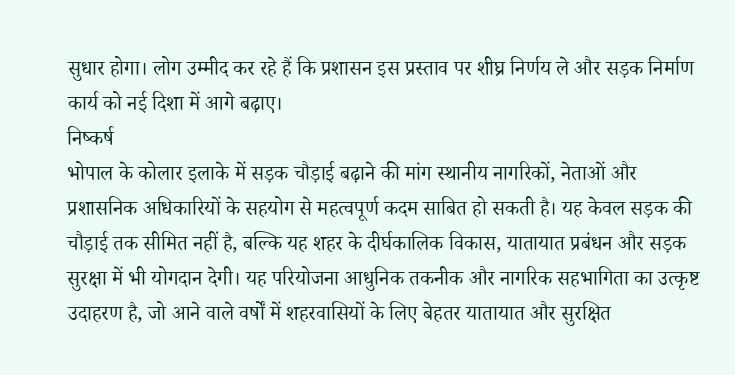सुधार होगा। लोग उम्मीद कर रहे हैं कि प्रशासन इस प्रस्ताव पर शीघ्र निर्णय ले और सड़क निर्माण कार्य को नई दिशा में आगे बढ़ाए।
निष्कर्ष
भोपाल के कोलार इलाके में सड़क चौड़ाई बढ़ाने की मांग स्थानीय नागरिकों, नेताओं और प्रशासनिक अधिकारियों के सहयोग से महत्वपूर्ण कदम साबित हो सकती है। यह केवल सड़क की चौड़ाई तक सीमित नहीं है, बल्कि यह शहर के दीर्घकालिक विकास, यातायात प्रबंधन और सड़क सुरक्षा में भी योगदान देगी। यह परियोजना आधुनिक तकनीक और नागरिक सहभागिता का उत्कृष्ट उदाहरण है, जो आने वाले वर्षों में शहरवासियों के लिए बेहतर यातायात और सुरक्षित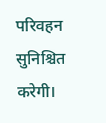परिवहन सुनिश्चित करेगी।